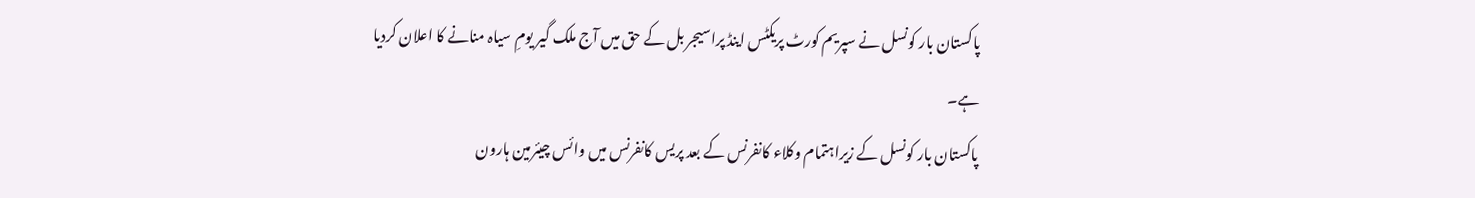پاکستان بار کونسل نے سپریم کورٹ پریکٹس اینڈ پراسیجر بل کے حق میں آج ملک گیر یومِ سیاہ منانے کا اعلان کردیا ہے۔
پاکستان بار کونسل کے زیراہتمام وکلاء کانفرنس کے بعد پریس کانفرنس میں وائس چیئرمین ہارون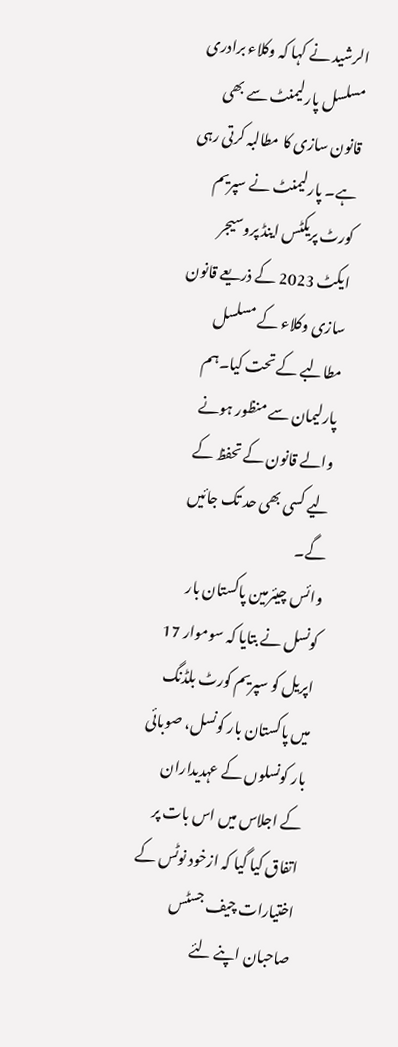الرشید نے کہا کہ وکلاء برادری مسلسل پارلیمنٹ سے بھی قانون سازی کا مطالبہ کرتی رہی ہے۔ پارلیمنٹ نے سپریم کورٹ پریکٹس اینڈ پروسیجر ایکٹ 2023 کے ذریعے قانون سازی وکلاء کے مسلسل مطالبے کے تحت کیا۔ہم پارلیمان سے منظور ہونے والے قانون کے تحفظ کے لیے کسی بھی حد تک جائیں گے۔
وائس چیئرمین پاکستان بار کونسل نے بتایا کہ سوموار 17 اپریل کو سپریم کورٹ بلڈنگ میں پاکستان بار کونسل، صوبائی بار کونسلوں کے عہدیداران کے اجلاس میں اس بات پر اتفاق کیا گیا کہ ازخود نوٹس کے اختیارات چیف جسٹس صاحبان اپنے لئے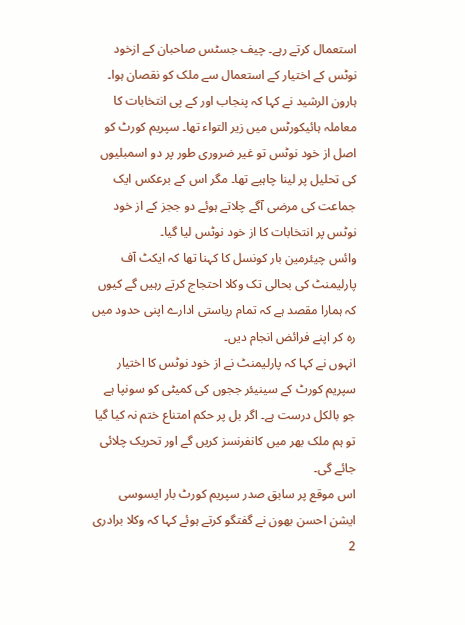استعمال کرتے رہے۔ چیف جسٹس صاحبان کے ازخود نوٹس کے اختیار کے استعمال سے ملک کو نقصان ہوا۔
ہارون الرشید نے کہا کہ پنجاب اور کے پی انتخابات کا معاملہ ہائیکورٹس میں زیر التواء تھا۔ سپریم کورٹ کو اصل از خود نوٹس تو غیر ضروری طور پر دو اسمبلیوں کی تحلیل پر لینا چاہیے تھا۔ مگر اس کے برعکس ایک جماعت کی مرضی آگے چلاتے ہوئے دو ججز کے از خود نوٹس پر انتخابات کا از خود نوٹس لیا گیا۔
وائس چیئرمین بار کونسل کا کہنا تھا کہ ایکٹ آف پارلیمنٹ کی بحالی تک وکلا احتجاج کرتے رہیں گے کیوں کہ ہمارا مقصد ہے کہ تمام ریاستی ادارے اپنی حدود میں رہ کر اپنے فرائض انجام دیں۔
انہوں نے کہا کہ پارلیمنٹ نے از خود نوٹس کا اختیار سپریم کورٹ کے سینیئر ججوں کی کمیٹی کو سونپا ہے جو بالکل درست ہے۔ اگر بل پر حکم امتناع ختم نہ کیا گیا تو ہم ملک بھر میں کانفرنسز کریں گے اور تحریک چلائی جائے گی۔
اس موقع پر سابق صدر سپریم کورٹ بار ایسوسی ایشن احسن بھون نے گفتگو کرتے ہوئے کہا کہ وکلا برادری 2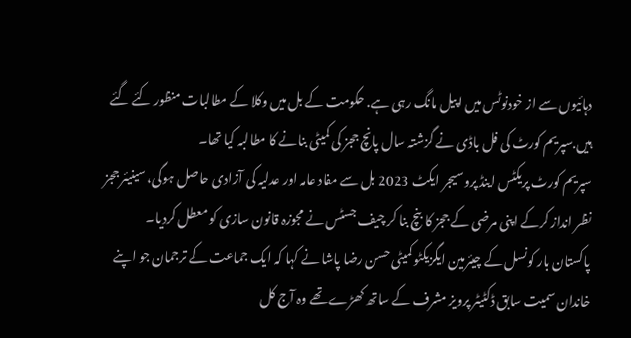دہائیوں سے از خودنوٹس میں اپیل مانگ رہی ہے. حکومت کے بل میں وکلا کے مطالبات منظور کئے گئے ہیں.سپریم کورٹ کی فل باڈی نے گزشتہ سال پانچ ججز کی کمیٹی بنانے کا مطالبہ کیا تھا۔
سپریم کورٹ پریکٹس اینڈ پروسیجر ایکٹ 2023 بل سے مفاد عامہ اور عدلیہ کی آزادی حاصل ہوگی، سینیئر ججز نظر انداز کرکے اپنی مرضی کے ججز کا بنچ بنا کر چیف جسٹس نے مجوزہ قانون سازی کو معطل کردیا۔
پاکستان بار کونسل کے چیئرمین ایگزیکٹو کمیٹی حسن رضا پاشا نے کہا کہ ایک جماعت کے ترجمان جو اپنے خاندان سمیت سابق ڈکٹیٹر پرویز مشرف کے ساتھ کھڑے تھے وہ آج کل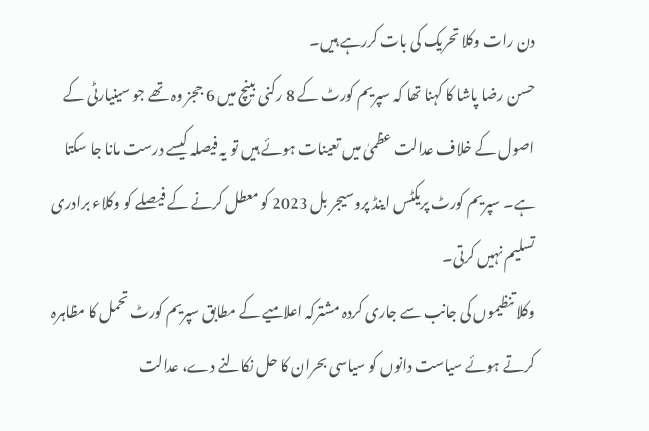دن رات وکلا تحریک کی بات کررہے ہیں۔
حسن رضا پاشا کا کہنا تھا کہ سپریم کورٹ کے 8 رکنی بینچ میں 6 ججز وہ تھے جو سینیارٹی کے اصول کے خلاف عدالت عظمیٰ میں تعینات ہوئے ہیں تو یہ فیصلہ کیسے درست مانا جا سکتا ہے۔ سپریم کورٹ پریکٹس اینڈ پروسیجر بل 2023 کو معطل کرنے کے فیصلے کو وکلاء برادری تسلیم نہیں کرتی۔
وکلا تنظیموں کی جانب سے جاری کردہ مشترکہ اعلامیے کے مطابق سپریم کورٹ تحمل کا مظاہرہ کرتے ہوئے سیاست دانوں کو سیاسی بحران کا حل نکالنے دے، عدالت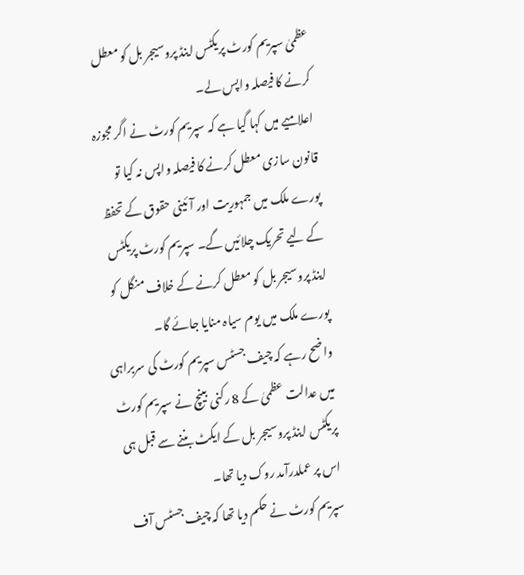عظمیٰ سپریم کورٹ پریکٹس اینڈ پروسیجر بل کو معطل کرنے کا فیصلہ واپس لے۔
اعلامیے میں کہا گیا ہے کہ سپریم کورٹ نے اگر مجوزہ قانون سازی معطل کرنے کا فیصلہ واپس نہ کیا تو پورے ملک میں جمہوریت اور آئینی حقوق کے تحفظ کے لیے تحریک چلائیں گے۔ سپریم کورٹ پریکٹس اینڈ پروسیجر بل کو معطل کرنے کے خلاف منگل کو پورے ملک میں یوم سیاہ منایا جائے گا۔
واضح رہے کہ چیف جسٹس سپریم کورٹ کی سربراہی میں عدالت عظمیٰ کے 8 رکنی بینچ نے سپریم کورٹ پریکٹس اینڈ پروسیجر بل کے ایکٹ بننے سے قبل ہی اس پر عملدرآمد روک دیا تھا۔
سپریم کورٹ نے حکم دیا تھا کہ چیف جسٹس آف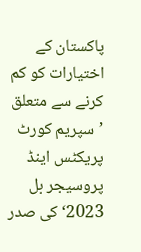پاکستان کے اختیارات کو کم کرنے سے متعلق ’سپریم کورٹ پریکٹس اینڈ پروسیجر بل 2023‘ کی صدر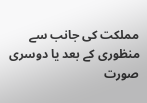مملکت کی جانب سے منظوری کے بعد یا دوسری صورت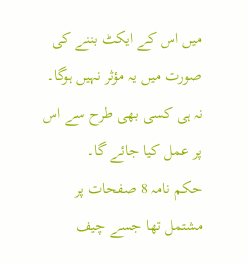میں اس کے ایکٹ بننے کی صورت میں یہ مؤثر نہیں ہوگا۔ نہ ہی کسی بھی طرح سے اس پر عمل کیا جائے گا۔
حکم نامہ 8 صفحات پر مشتمل تھا جسے چیف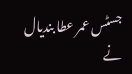جسٹس عمر عطا بندیال نے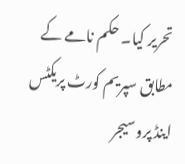تحریر کیا۔ حکم نامے کے مطابق سپریم کورٹ پریکٹس اینڈ پروسیجر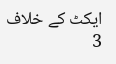ایکٹ کے خلاف 3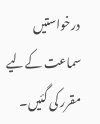درخواستیں سماعت کےلیے مقرر کی گئیں۔